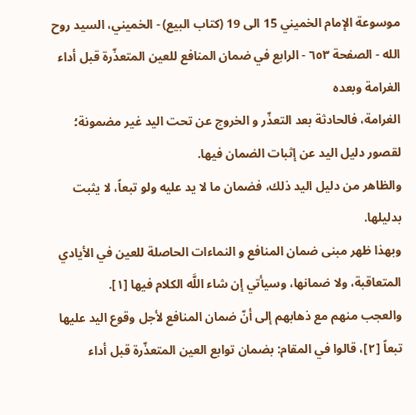موسوعة الإمام الخميني 15 الى 19 (كتاب البيع) - الخميني، السيد روح الله - الصفحة ٦٥٣ - الرابع في ضمان المنافع للعين المتعذّرة قبل أداء الغرامة وبعده
الغرامة، فالحادثة بعد التعذّر و الخروج عن تحت اليد غير مضمونة؛ لقصور دليل اليد عن إثبات الضمان فيها.
والظاهر من دليل اليد ذلك، فضمان ما لا يد عليه ولو تبعاً، لا يثبت بدليلها.
وبهذا ظهر مبنى ضمان المنافع و النماءات الحاصلة للعين في الأيادي المتعاقبة، ولا ضمانها، وسيأتي إن شاء اللَّه الكلام فيها [١].
والعجب منهم مع ذهابهم إلى أنّ ضمان المنافع لأجل وقوع اليد عليها تبعاً [٢]، قالوا في المقام: بضمان توابع العين المتعذّرة قبل أداء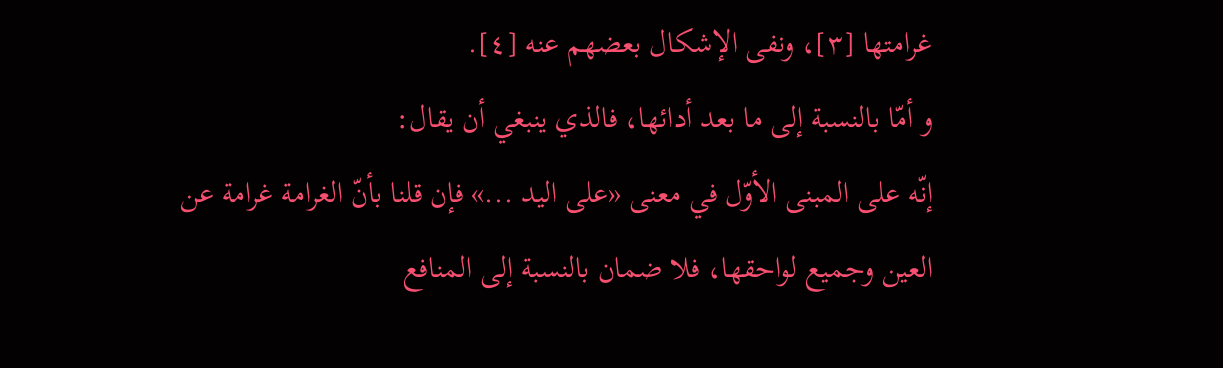غرامتها [٣]، ونفى الإشكال بعضهم عنه [٤].
و أمّا بالنسبة إلى ما بعد أدائها، فالذي ينبغي أن يقال:
إنّه على المبنى الأوّل في معنى «على اليد ...» فإن قلنا بأنّ الغرامة غرامة عن العين وجميع لواحقها، فلا ضمان بالنسبة إلى المنافع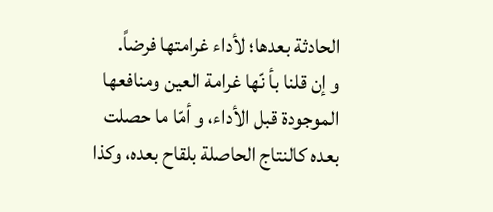الحادثة بعدها؛ لأداء غرامتها فرضاً.
و إن قلنا بأ نّها غرامة العين ومنافعها الموجودة قبل الأداء، و أمّا ما حصلت بعده كالنتاج الحاصلة بلقاح بعده، وكذا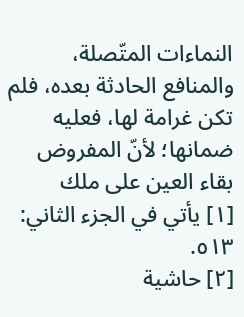النماءات المتّصلة، والمنافع الحادثة بعده، فلم تكن غرامة لها، فعليه ضمانها؛ لأنّ المفروض بقاء العين على ملك
[١] يأتي في الجزء الثاني: ٥١٣.
[٢] حاشية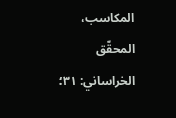المكاسب، المحقّق الخراساني: ٣١؛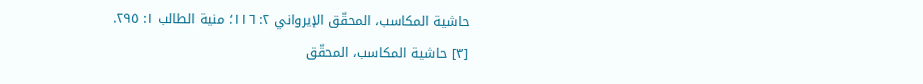حاشية المكاسب، المحقّق الإيرواني ٢: ١١٦؛ منية الطالب ١: ٢٩٥.
[٣] حاشية المكاسب، المحقّق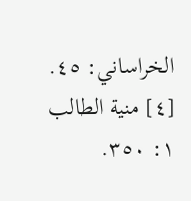الخراساني: ٤٥.
[٤] منية الطالب ١: ٣٥٠.